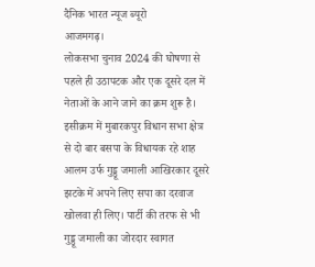दैनिक भारत न्यूज ब्यूरो
आजमगढ़।
लोकसभा चुनाव 2024 की घोषणा से पहले ही उठापटक और एक दूसरे दल में नेताओं के आने जाने का क्रम शुरू है। इसीक्रम में मुबारकपुर विधान सभा क्षेत्र से दो बार बसपा के विधायक रहे शाह आलम उर्फ गुड्डू जमाली आखिरकार दूसरे झटके में अपने लिए सपा का दरवाज खोलवा ही लिए। पार्टी की तरफ से भी गुड्डू जमाली का जोरदार स्वागत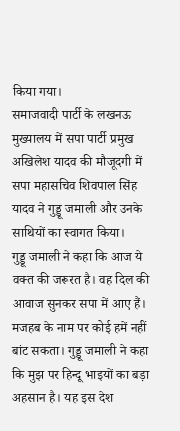किया गया।
समाजवादी पार्टी के लखनऊ मुख्यालय में सपा पार्टी प्रमुख अखिलेश यादव की मौजूदगी में सपा महासचिव शिवपाल सिंह यादव ने गुड्डू जमाली और उनके साथियों का स्वागत किया।
गुड्डू जमाली ने कहा कि आज ये वक्त की जरूरत है। वह दिल की आवाज सुनकर सपा में आए हैं। मजहब के नाम पर कोई हमें नहीं बांट सकता। गुड्डू जमाली ने कहा कि मुझ पर हिन्दू भाइयों का बड़ा अहसान है। यह इस देश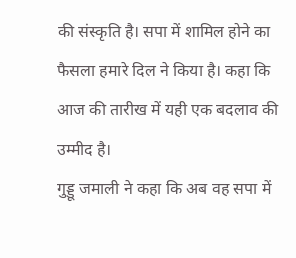की संस्कृति है। सपा में शामिल होने का फैसला हमारे दिल ने किया है। कहा कि आज की तारीख में यही एक बदलाव की उम्मीद है।
गुड्डू जमाली ने कहा कि अब वह सपा में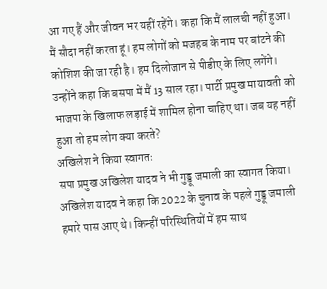आ गए हैं और जीवन भर यहीं रहेंगे। कहा कि मैं लालची नहीं हुआ। मैं सौदा नहीं करता हूं। हम लोगों को मजहब के नाम पर बांटने की कोशिश की जा रही है। हम दिलोजान से पीडीए के लिए लगेंगे। उन्होंने कहा कि बसपा में मैं 13 साल रहा। पार्टी प्रमुख मायावती को भाजपा के खिलाफ लड़ाई में शामिल होना चाहिए था। जब यह नहीं हुआ तो हम लोग क्या करते?
अखिलेश ने किया स्वागतः
सपा प्रमुख अखिलेश यादव ने भी गुड्डू जमाली का स्वागत किया। अखिलेश यादव ने कहा कि 2022 के चुनाव के पहले गुड्डू जमाली हमारे पास आए थे। किन्हीं परिस्थितियों में हम साथ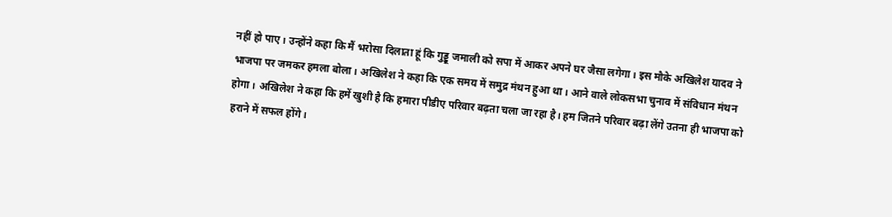नहीं हो पाए। उन्होंने कहा कि मैं भरोसा दिलाता हूं कि गुड्डू जमाली को सपा में आकर अपने घर जैसा लगेगा। इस मौके अखिलेश यादव ने भाजपा पर जमकर हमला बोला। अखिलेश ने कहा कि एक समय में समुद्र मंथन हुआ था। आने वाले लोकसभा चुनाव में संविधान मंथन होगा। अखिलेश ने कहा कि हमें खुशी है कि हमारा पीडीए परिवार बढ़ता चला जा रहा है। हम जितने परिवार बढ़ा लेंगे उतना ही भाजपा को हराने में सफल होंगे।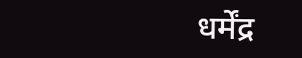धर्मेंद्र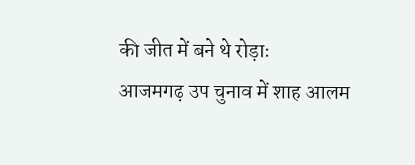की जीत में बने थे रोड़ाः
आजमगढ़ उप चुनाव में शाह आलम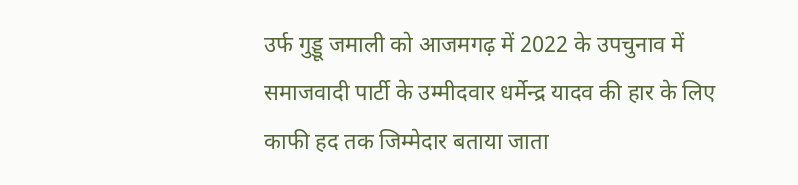उर्फ गुड्डू जमाली को आजमगढ़ में 2022 के उपचुनाव में समाजवादी पार्टी के उम्मीदवार धर्मेन्द्र यादव की हार के लिए काफी हद तक जिम्मेदार बताया जाता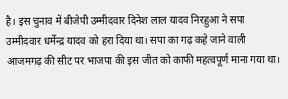है। इस चुनाव में बीजेपी उम्मीदवार दिनेश लाल यादव निरहुआ ने सपा उम्मीदवार धर्मेन्द्र यादव को हरा दिया था। सपा का गढ़ कहे जाने वाली आजमगढ़ की सीट पर भाजपा की इस जीत को काफी महत्वपूर्ण माना गया था।